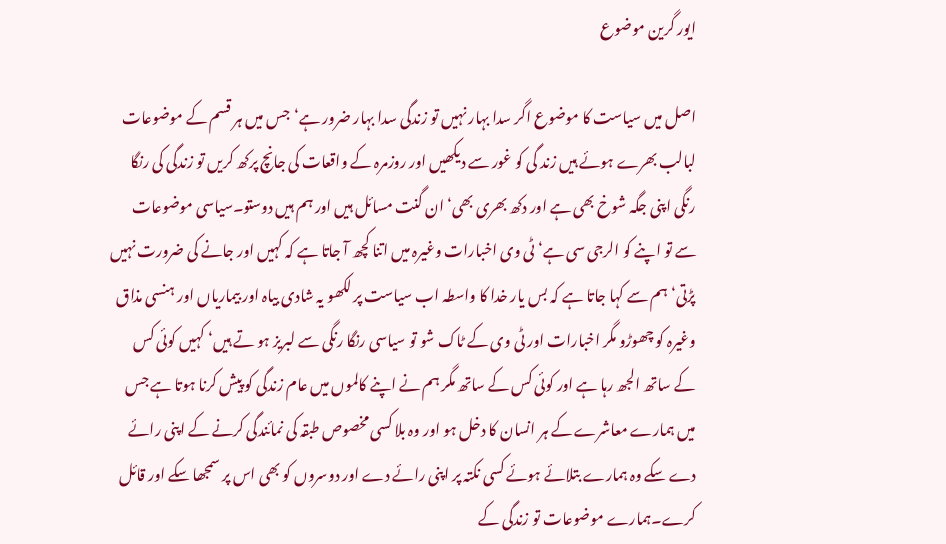ایور گرین موضوع

اصل میں سیاست کا موضوع اگر سدا بہار نہیں تو زندگی سدا بہار ضرور ہے‘جس میں ہر قسم کے موضوعات لبالب بھرے ہوئے ہیں زند گی کو غور سے دیکھیں اور روزمرہ کے واقعات کی جانچ پرکھ کریں تو زندگی کی رنگا رنگی اپنی جگہ شوخ بھی ہے اور دکھ بھری بھی‘ ان گنت مسائل ہیں اور ہم ہیں دوستو۔سیاسی موضوعات سے تو اپنے کو الرجی سی ہے‘ٹی وی اخبارات وغیرہ میں اتنا کچھ آ جاتا ہے کہ کہیں اور جانے کی ضرورت نہیں پڑتی‘ہم سے کہا جاتا ہے کہ بس یار خدا کا واسطہ اب سیاست پر لکھو یہ شادی بیاہ اور بیماریاں اور ہنسی مذاق وغیرہ کو چھوڑو مگر اخبارات اور ٹی وی کے ٹاک شو تو سیاسی رنگا رنگی سے لبریز ہو تے ہیں‘ کہیں کوئی کس کے ساتھ الجھ رہا ہے اور کوئی کس کے ساتھ مگر ہم نے اپنے کالموں میں عام زندگی کو پیش کرنا ہوتا ہے جس میں ہمارے معاشرے کے ہر انسان کا دخل ہو اور وہ بلا کسی مخصوص طبقہ کی نمائندگی کرنے کے اپنی رائے دے سکے وہ ہمارے بتلائے ہوئے کسی نکتہ پر اپنی رائے دے اور دوسروں کو بھی اس پر سمجھا سکے اور قائل کرے۔ہمارے موضوعات تو زندگی کے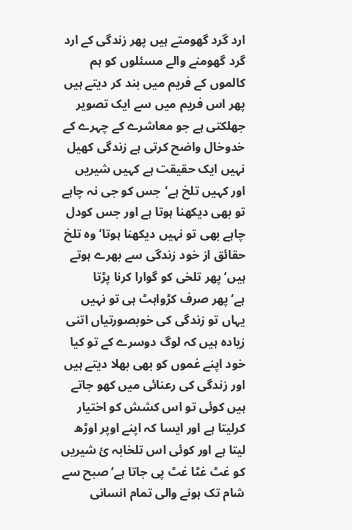ارد گرد گھومتے ہیں پھر زندگی کے ارد گرد گھومنے والے مسئلوں کو ہم کالموں کے فریم میں بند کر دیتے ہیں پھر اس فریم میں سے ایک تصویر جھلکتی ہے جو معاشرے کے چہرے کے خدوخال واضح کرتی ہے زندگی کھیل نہیں ایک حقیقت ہے کہیں شیریں اور کہیں تلخ ہے‘جس کو جی نہ چاہے تو بھی دیکھنا ہوتا ہے اور جس کودل چاہے بھی تو نہیں دیکھنا ہوتا‘ وہ تلخ حقائق از خود زندگی سے بھرے ہوتے ہیں‘پھر تلخی کو گوارا کرنا پڑتا ہے‘پھر صرف کڑواہٹ ہی تو نہیں یہاں تو زندگی کی خوبصورتیاں اتنی زیادہ ہیں کہ لوگ دوسرے کے تو کیا خود اپنے غموں کو بھی بھلا دیتے ہیں اور زندگی کی رعنائی میں کھو جاتے ہیں کوئی تو اس کشش کو اختیار کرلیتا ہے اور ایسا کہ اپنے اوپر اوڑھ لیتا ہے اور کوئی اس تلخابہ ئ شیریں کو غٹ غٹا غٹ پی جاتا ہے‘صبح سے شام تک ہونے والی تمام انسانی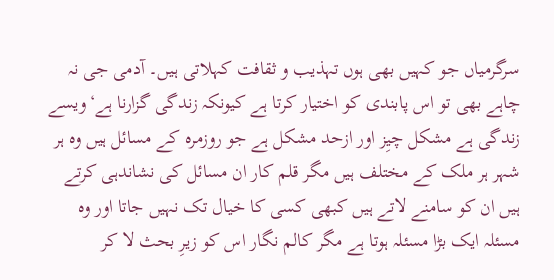سرگرمیاں جو کہیں بھی ہوں تہذیب و ثقافت کہلاتی ہیں۔ آدمی جی نہ چاہے بھی تو اس پابندی کو اختیار کرتا ہے کیونکہ زندگی گزارنا ہے‘ویسے زندگی ہے مشکل چیِز اور ازحد مشکل ہے جو روزمرہ کے مسائل ہیں وہ ہر شہر ہر ملک کے مختلف ہیں مگر قلم کار ان مسائل کی نشاندہی کرتے ہیں ان کو سامنے لاتے ہیں کبھی کسی کا خیال تک نہیں جاتا اور وہ مسئلہ ایک بڑا مسئلہ ہوتا ہے مگر کالم نگار اس کو زیرِ بحث لا کر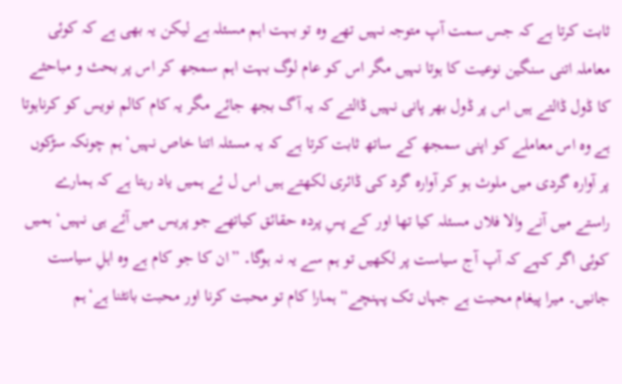ثابت کرتا ہے کہ جس سمت آپ متوجہ نہیں تھے وہ تو بہت اہم مسئلہ ہے لیکن یہ بھی ہے کہ کوئی معاملہ اتنی سنگین نوعیت کا ہوتا نہیں مگر اس کو عام لوگ بہت اہم سمجھ کر اس پر بحث و مباحثے کا ڈول ڈالتے ہیں اس پر ڈول بھر پانی نہیں ڈالتے کہ یہ آگ بجھ جائے مگر یہ کام کالم نویس کو کرناہوتا ہے وہ اس معاملے کو اپنی سمجھ کے ساتھ ثابت کرتا ہے کہ یہ مسئلہ اتنا خاص نہیں‘ہم چونکہ سڑکوں پر آوارہ گردی میں ملوث ہو کر آوارہ گرد کی ڈائری لکھتے ہیں اس ل ئے ہمیں یاد رہتا ہے کہ ہمارے راستے میں آنے والا فلاں مسئلہ کیا تھا اور کے پسِ پردہ حقائق کیاتھے جو پریس میں آئے ہی نہیں‘ ہمیں کوئی اگر کہے کہ آپ آج سیاست پر لکھیں تو ہم سے یہ نہ ہوگا۔ ”ان کا جو کام ہے وہ اہلِ سیاست جانیں۔ میرا پیغام محبت ہے جہاں تک پہنچے“ ہمارا کام تو محبت کرنا اور محبت بانٹنا ہے‘ہم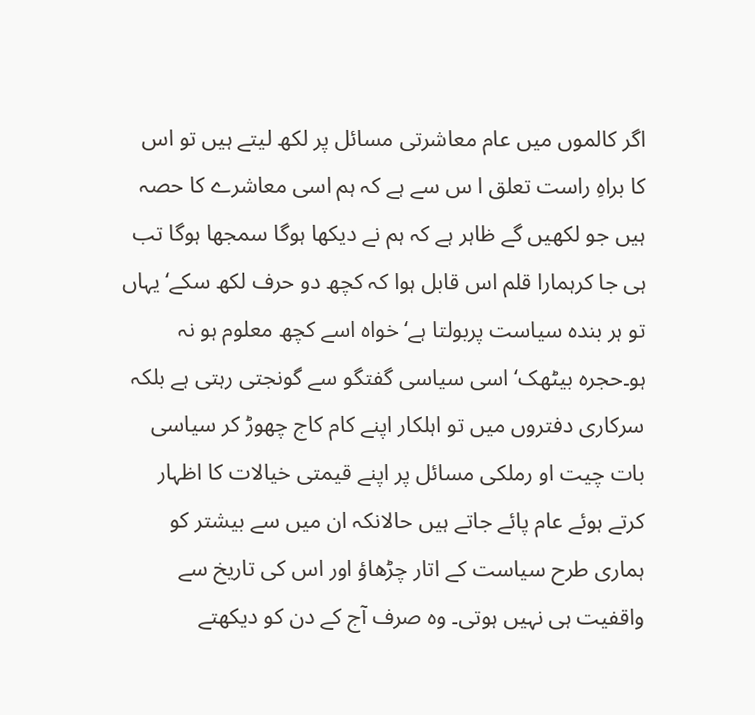اگر کالموں میں عام معاشرتی مسائل پر لکھ لیتے ہیں تو اس کا براہِ راست تعلق ا س سے ہے کہ ہم اسی معاشرے کا حصہ ہیں جو لکھیں گے ظاہر ہے کہ ہم نے دیکھا ہوگا سمجھا ہوگا تب ہی جا کرہمارا قلم اس قابل ہوا کہ کچھ دو حرف لکھ سکے‘ یہاں تو ہر بندہ سیاست پربولتا ہے‘ خواہ اسے کچھ معلوم ہو نہ ہو۔حجرہ بیٹھک‘ اسی سیاسی گفتگو سے گونجتی رہتی ہے بلکہ سرکاری دفتروں میں تو اہلکار اپنے کام کاج چھوڑ کر سیاسی بات چیت او رملکی مسائل پر اپنے قیمتی خیالات کا اظہار کرتے ہوئے عام پائے جاتے ہیں حالانکہ ان میں سے بیشتر کو ہماری طرح سیاست کے اتار چڑھاؤ اور اس کی تاریخ سے واقفیت ہی نہیں ہوتی۔ وہ صرف آج کے دن کو دیکھتے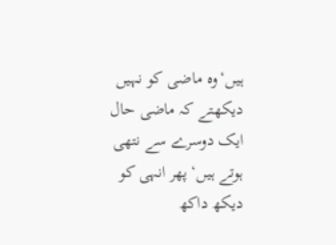ہیں‘وہ ماضی کو نہیں دیکھتے کہ ماضی حال ایک دوسرے سے نتھی ہوتے ہیں‘ پھر انہی کو دیکھ داکھ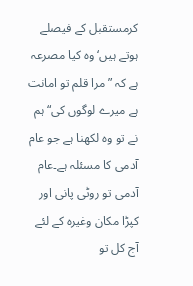کرمستقبل کے فیصلے ہوتے ہیں‘ وہ کیا مصرعہ ہے کہ ”مرا قلم تو امانت ہے میرے لوگوں کی“ ہم نے تو وہ لکھنا ہے جو عام آدمی کا مسئلہ ہے۔عام آدمی تو روٹی پانی اور کپڑا مکان وغیرہ کے لئے آج کل تو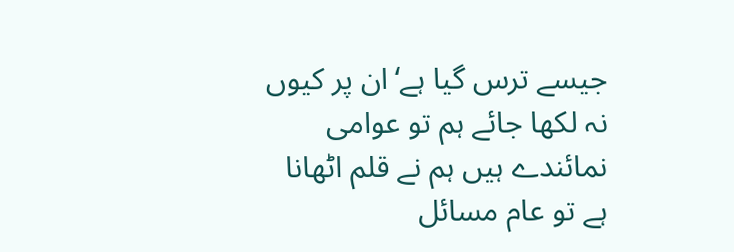جیسے ترس گیا ہے‘ان پر کیوں نہ لکھا جائے ہم تو عوامی نمائندے ہیں ہم نے قلم اٹھانا ہے تو عام مسائل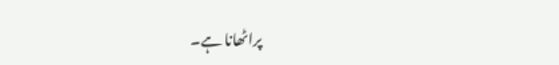پراٹھانا ہے۔